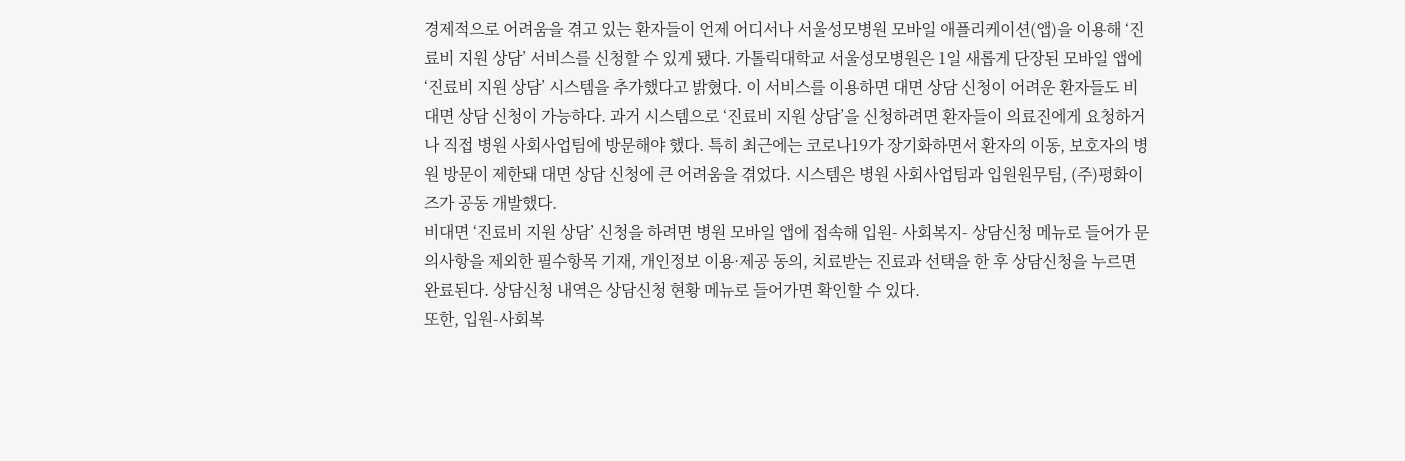경제적으로 어려움을 겪고 있는 환자들이 언제 어디서나 서울성모병원 모바일 애플리케이션(앱)을 이용해 ‘진료비 지원 상담’ 서비스를 신청할 수 있게 됐다. 가톨릭대학교 서울성모병원은 1일 새롭게 단장된 모바일 앱에 ‘진료비 지원 상담’ 시스템을 추가했다고 밝혔다. 이 서비스를 이용하면 대면 상담 신청이 어려운 환자들도 비대면 상담 신청이 가능하다. 과거 시스템으로 ‘진료비 지원 상담’을 신청하려면 환자들이 의료진에게 요청하거나 직접 병원 사회사업팀에 방문해야 했다. 특히 최근에는 코로나19가 장기화하면서 환자의 이동, 보호자의 병원 방문이 제한돼 대면 상담 신청에 큰 어려움을 겪었다. 시스템은 병원 사회사업팀과 입원원무팀, (주)평화이즈가 공동 개발했다.
비대면 ‘진료비 지원 상담’ 신청을 하려면 병원 모바일 앱에 접속해 입원- 사회복지- 상담신청 메뉴로 들어가 문의사항을 제외한 필수항목 기재, 개인정보 이용·제공 동의, 치료받는 진료과 선택을 한 후 상담신청을 누르면 완료된다. 상담신청 내역은 상담신청 현황 메뉴로 들어가면 확인할 수 있다.
또한, 입원-사회복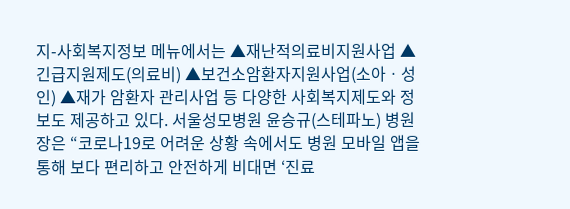지-사회복지정보 메뉴에서는 ▲재난적의료비지원사업 ▲긴급지원제도(의료비) ▲보건소암환자지원사업(소아ㆍ성인) ▲재가 암환자 관리사업 등 다양한 사회복지제도와 정보도 제공하고 있다. 서울성모병원 윤승규(스테파노) 병원장은 “코로나19로 어려운 상황 속에서도 병원 모바일 앱을 통해 보다 편리하고 안전하게 비대면 ‘진료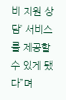비 지원 상담’ 서비스를 제공할 수 있게 됐다”며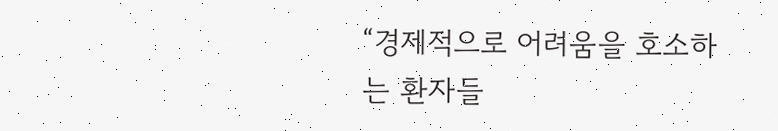“경제적으로 어려움을 호소하는 환자들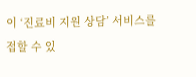이 ‘진료비 지원 상담’ 서비스를 접할 수 있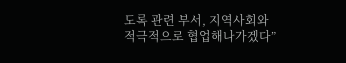도록 관련 부서, 지역사회와 적극적으로 협업해나가겠다”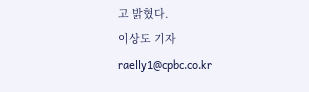고 밝혔다.
이상도 기자 raelly1@cpbc.co.kr